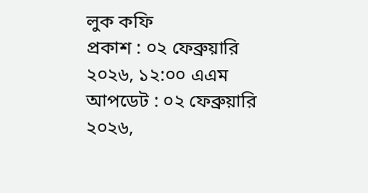লুক কফি
প্রকাশ : ০২ ফেব্রুয়ারি ২০২৬, ১২:০০ এএম
আপডেট : ০২ ফেব্রুয়ারি ২০২৬,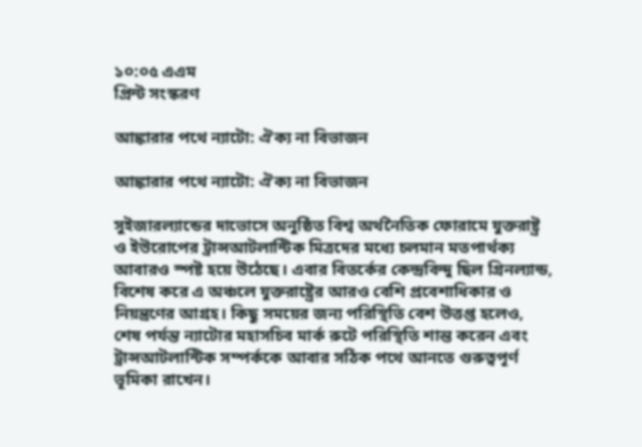১০:০৫ এএম
প্রিন্ট সংস্করণ

আঙ্কারার পথে ন্যাটো: ঐক্য না বিভাজন

আঙ্কারার পথে ন্যাটো: ঐক্য না বিভাজন

সুইজারল্যান্ডের দাভোসে অনুষ্ঠিত বিশ্ব অর্থনৈতিক ফোরামে যুক্তরাষ্ট্র ও ইউরোপের ট্রান্সআটলান্টিক মিত্রদের মধ্যে চলমান মতপার্থক্য আবারও স্পষ্ট হয়ে উঠেছে। এবার বিতর্কের কেন্দ্রবিন্দু ছিল গ্রিনল্যান্ড, বিশেষ করে এ অঞ্চলে যুক্তরাষ্ট্রের আরও বেশি প্রবেশাধিকার ও নিয়ন্ত্রণের আগ্রহ। কিছু সময়ের জন্য পরিস্থিতি বেশ উত্তপ্ত হলেও, শেষ পর্যন্ত ন্যাটোর মহাসচিব মার্ক রুটে পরিস্থিতি শান্ত করেন এবং ট্রান্সআটলান্টিক সম্পর্ককে আবার সঠিক পথে আনতে গুরুত্বপূর্ণ ভূমিকা রাখেন।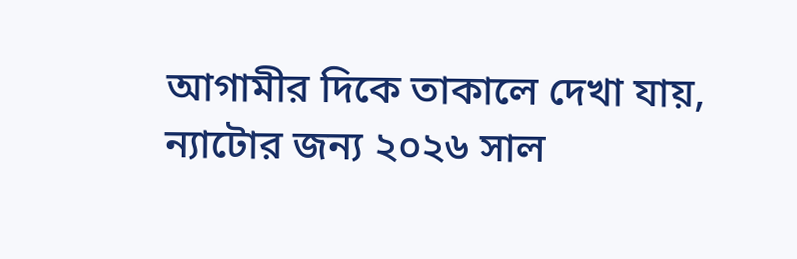আগামীর দিকে তাকালে দেখা যায়, ন্যাটোর জন্য ২০২৬ সাল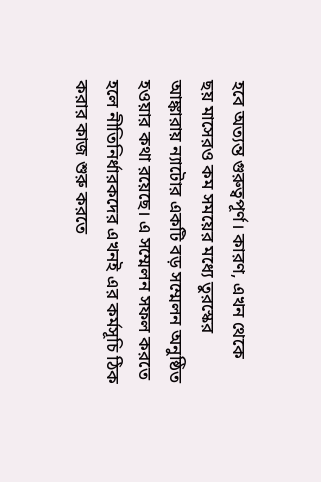হবে অত্যন্ত গুরুত্বপূর্ণ। কারণ, এখন থেকে ছয় মাসেরও কম সময়ের মধ্যে তুরস্কের আঙ্কারায় ন্যাটোর একটি বড় সম্মেলন অনুষ্ঠিত হওয়ার কথা রয়েছে। এ সম্মেলন সফল করতে হলে নীতিনির্ধারকদের এখনই এর কর্মসূচি ঠিক করার কাজ শুরু করতে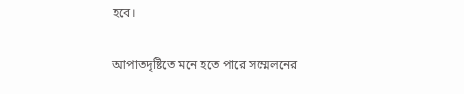হবে।

আপাতদৃষ্টিতে মনে হতে পারে সম্মেলনের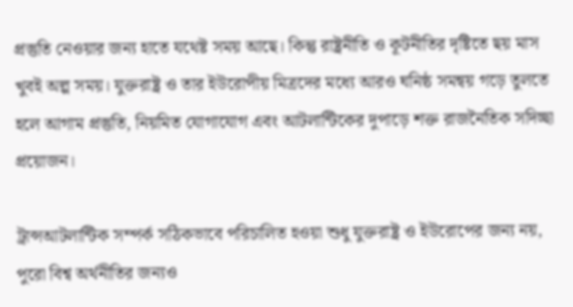প্রস্তুতি নেওয়ার জন্য হাতে যথেষ্ট সময় আছে। কিন্তু রাষ্ট্রনীতি ও কূটনীতির দৃষ্টিতে ছয় মাস খুবই অল্প সময়। যুক্তরাষ্ট্র ও তার ইউরোপীয় মিত্রদের মধ্যে আরও ঘনিষ্ঠ সমন্বয় গড়ে তুলতে হলে আগাম প্রস্তুতি, নিয়মিত যোগাযোগ এবং আটলান্টিকের দুপাড়ে শক্ত রাজনৈতিক সদিচ্ছা প্রয়োজন।

ট্রান্সআটলান্টিক সম্পর্ক সঠিকভাবে পরিচালিত হওয়া শুধু যুক্তরাষ্ট্র ও ইউরোপের জন্য নয়, পুরো বিশ্ব অর্থনীতির জন্যও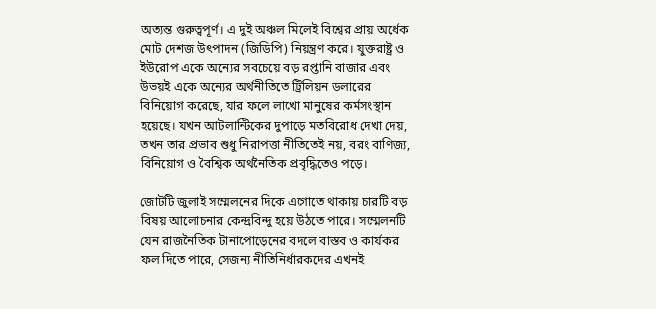অত্যন্ত গুরুত্বপূর্ণ। এ দুই অঞ্চল মিলেই বিশ্বের প্রায় অর্ধেক মোট দেশজ উৎপাদন (জিডিপি) নিয়ন্ত্রণ করে। যুক্তরাষ্ট্র ও ইউরোপ একে অন্যের সবচেয়ে বড় রপ্তানি বাজার এবং উভয়ই একে অন্যের অর্থনীতিতে ট্রিলিয়ন ডলারের বিনিয়োগ করেছে, যার ফলে লাখো মানুষের কর্মসংস্থান হয়েছে। যখন আটলান্টিকের দুপাড়ে মতবিরোধ দেখা দেয়, তখন তার প্রভাব শুধু নিরাপত্তা নীতিতেই নয়, বরং বাণিজ্য, বিনিয়োগ ও বৈশ্বিক অর্থনৈতিক প্রবৃদ্ধিতেও পড়ে।

জোটটি জুলাই সম্মেলনের দিকে এগোতে থাকায় চারটি বড় বিষয় আলোচনার কেন্দ্রবিন্দু হয়ে উঠতে পারে। সম্মেলনটি যেন রাজনৈতিক টানাপোড়েনের বদলে বাস্তব ও কার্যকর ফল দিতে পারে, সেজন্য নীতিনির্ধারকদের এখনই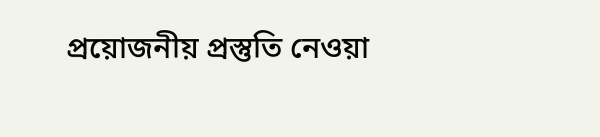প্রয়োজনীয় প্রস্তুতি নেওয়া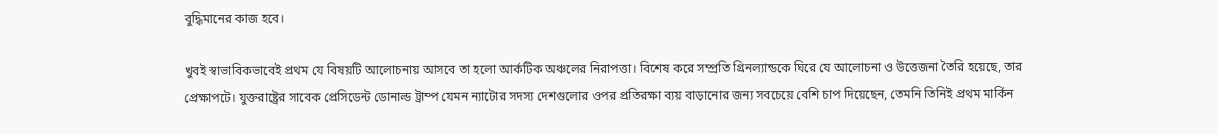বুদ্ধিমানের কাজ হবে।

খুবই স্বাভাবিকভাবেই প্রথম যে বিষয়টি আলোচনায় আসবে তা হলো আর্কটিক অঞ্চলের নিরাপত্তা। বিশেষ করে সম্প্রতি গ্রিনল্যান্ডকে ঘিরে যে আলোচনা ও উত্তেজনা তৈরি হয়েছে, তার প্রেক্ষাপটে। যুক্তরাষ্ট্রের সাবেক প্রেসিডেন্ট ডোনাল্ড ট্রাম্প যেমন ন্যাটোর সদস্য দেশগুলোর ওপর প্রতিরক্ষা ব্যয় বাড়ানোর জন্য সবচেয়ে বেশি চাপ দিয়েছেন, তেমনি তিনিই প্রথম মার্কিন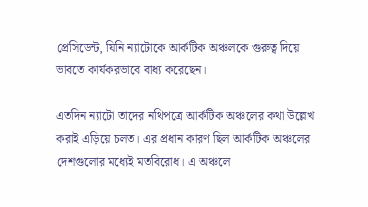প্রেসিডেন্ট, যিনি ন্যাটোকে আর্কটিক অঞ্চলকে গুরুত্ব দিয়ে ভাবতে কার্যকরভাবে বাধ্য করেছেন।

এতদিন ন্যাটো তাদের নথিপত্রে আর্কটিক অঞ্চলের কথা উল্লেখ করাই এড়িয়ে চলত। এর প্রধান কারণ ছিল আর্কটিক অঞ্চলের দেশগুলোর মধ্যেই মতবিরোধ। এ অঞ্চলে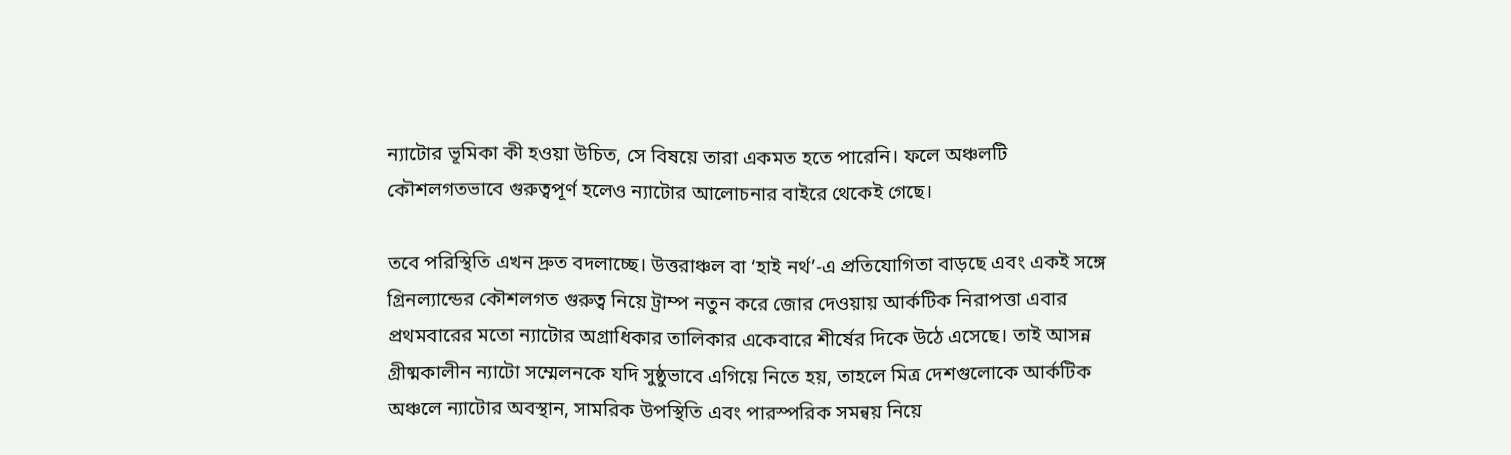ন্যাটোর ভূমিকা কী হওয়া উচিত, সে বিষয়ে তারা একমত হতে পারেনি। ফলে অঞ্চলটি কৌশলগতভাবে গুরুত্বপূর্ণ হলেও ন্যাটোর আলোচনার বাইরে থেকেই গেছে।

তবে পরিস্থিতি এখন দ্রুত বদলাচ্ছে। উত্তরাঞ্চল বা ‘হাই নর্থ’-এ প্রতিযোগিতা বাড়ছে এবং একই সঙ্গে গ্রিনল্যান্ডের কৌশলগত গুরুত্ব নিয়ে ট্রাম্প নতুন করে জোর দেওয়ায় আর্কটিক নিরাপত্তা এবার প্রথমবারের মতো ন্যাটোর অগ্রাধিকার তালিকার একেবারে শীর্ষের দিকে উঠে এসেছে। তাই আসন্ন গ্রীষ্মকালীন ন্যাটো সম্মেলনকে যদি সুষ্ঠুভাবে এগিয়ে নিতে হয়, তাহলে মিত্র দেশগুলোকে আর্কটিক অঞ্চলে ন্যাটোর অবস্থান, সামরিক উপস্থিতি এবং পারস্পরিক সমন্বয় নিয়ে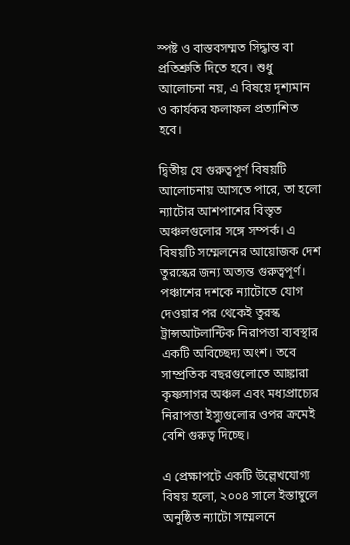স্পষ্ট ও বাস্তবসম্মত সিদ্ধান্ত বা প্রতিশ্রুতি দিতে হবে। শুধু আলোচনা নয়, এ বিষয়ে দৃশ্যমান ও কার্যকর ফলাফল প্রত্যাশিত হবে।

দ্বিতীয় যে গুরুত্বপূর্ণ বিষয়টি আলোচনায় আসতে পারে, তা হলো ন্যাটোর আশপাশের বিস্তৃত অঞ্চলগুলোর সঙ্গে সম্পর্ক। এ বিষয়টি সম্মেলনের আয়োজক দেশ তুরস্কের জন্য অত্যন্ত গুরুত্বপূর্ণ। পঞ্চাশের দশকে ন্যাটোতে যোগ দেওয়ার পর থেকেই তুরস্ক ট্রান্সআটলান্টিক নিরাপত্তা ব্যবস্থার একটি অবিচ্ছেদ্য অংশ। তবে সাম্প্রতিক বছরগুলোতে আঙ্কারা কৃষ্ণসাগর অঞ্চল এবং মধ্যপ্রাচ্যের নিরাপত্তা ইস্যুগুলোর ওপর ক্রমেই বেশি গুরুত্ব দিচ্ছে।

এ প্রেক্ষাপটে একটি উল্লেখযোগ্য বিষয় হলো, ২০০৪ সালে ইস্তাম্বুলে অনুষ্ঠিত ন্যাটো সম্মেলনে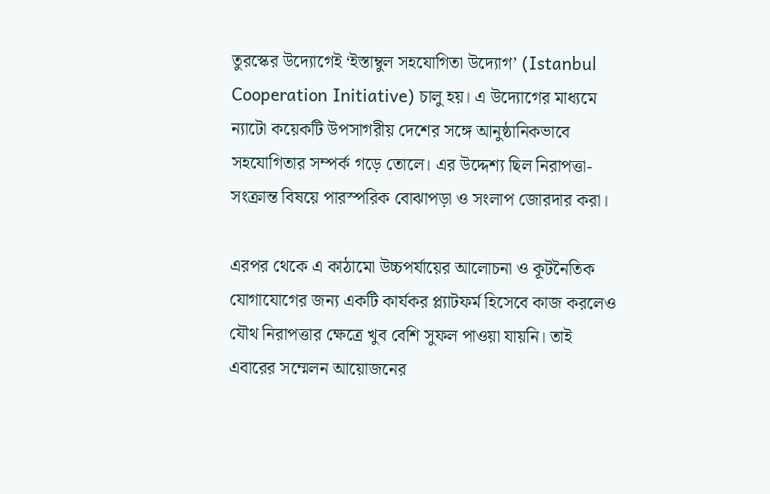তুরস্কের উদ্যোগেই ‘ইস্তাম্বুল সহযোগিতা উদ্যোগ’ (Istanbul Cooperation Initiative) চালু হয়। এ উদ্যোগের মাধ্যমে ন্যাটো কয়েকটি উপসাগরীয় দেশের সঙ্গে আনুষ্ঠানিকভাবে সহযোগিতার সম্পর্ক গড়ে তোলে। এর উদ্দেশ্য ছিল নিরাপত্তা-সংক্রান্ত বিষয়ে পারস্পরিক বোঝাপড়া ও সংলাপ জোরদার করা।

এরপর থেকে এ কাঠামো উচ্চপর্যায়ের আলোচনা ও কূটনৈতিক যোগাযোগের জন্য একটি কার্যকর প্ল্যাটফর্ম হিসেবে কাজ করলেও যৌথ নিরাপত্তার ক্ষেত্রে খুব বেশি সুফল পাওয়া যায়নি। তাই এবারের সম্মেলন আয়োজনের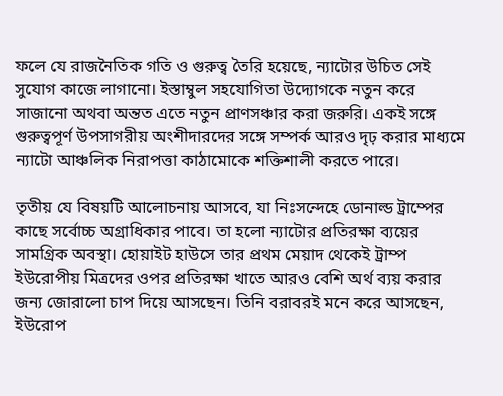ফলে যে রাজনৈতিক গতি ও গুরুত্ব তৈরি হয়েছে, ন্যাটোর উচিত সেই সুযোগ কাজে লাগানো। ইস্তাম্বুল সহযোগিতা উদ্যোগকে নতুন করে সাজানো অথবা অন্তত এতে নতুন প্রাণসঞ্চার করা জরুরি। একই সঙ্গে গুরুত্বপূর্ণ উপসাগরীয় অংশীদারদের সঙ্গে সম্পর্ক আরও দৃঢ় করার মাধ্যমে ন্যাটো আঞ্চলিক নিরাপত্তা কাঠামোকে শক্তিশালী করতে পারে।

তৃতীয় যে বিষয়টি আলোচনায় আসবে, যা নিঃসন্দেহে ডোনাল্ড ট্রাম্পের কাছে সর্বোচ্চ অগ্রাধিকার পাবে। তা হলো ন্যাটোর প্রতিরক্ষা ব্যয়ের সামগ্রিক অবস্থা। হোয়াইট হাউসে তার প্রথম মেয়াদ থেকেই ট্রাম্প ইউরোপীয় মিত্রদের ওপর প্রতিরক্ষা খাতে আরও বেশি অর্থ ব্যয় করার জন্য জোরালো চাপ দিয়ে আসছেন। তিনি বরাবরই মনে করে আসছেন, ইউরোপ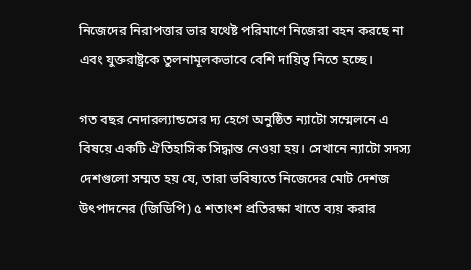নিজেদের নিরাপত্তার ভার যথেষ্ট পরিমাণে নিজেরা বহন করছে না এবং যুক্তরাষ্ট্রকে তুলনামূলকভাবে বেশি দায়িত্ব নিতে হচ্ছে।

গত বছর নেদারল্যান্ডসের দ্য হেগে অনুষ্ঠিত ন্যাটো সম্মেলনে এ বিষয়ে একটি ঐতিহাসিক সিদ্ধান্ত নেওয়া হয়। সেখানে ন্যাটো সদস্য দেশগুলো সম্মত হয় যে, তারা ভবিষ্যতে নিজেদের মোট দেশজ উৎপাদনের (জিডিপি) ৫ শতাংশ প্রতিরক্ষা খাতে ব্যয় করার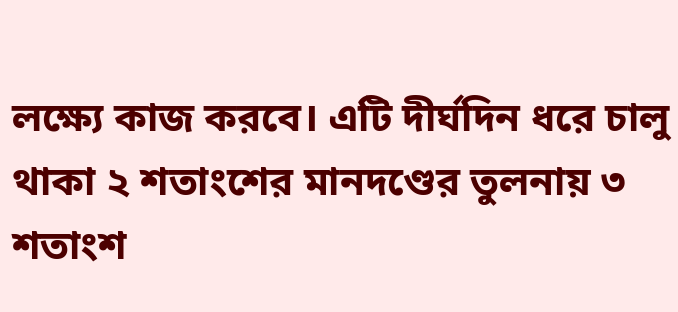লক্ষ্যে কাজ করবে। এটি দীর্ঘদিন ধরে চালু থাকা ২ শতাংশের মানদণ্ডের তুলনায় ৩ শতাংশ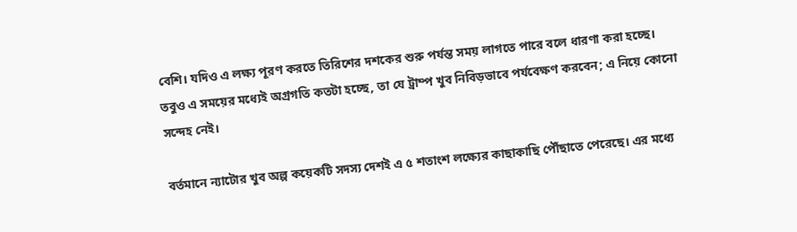বেশি। যদিও এ লক্ষ্য পূরণ করতে তিরিশের দশকের শুরু পর্যন্ত সময় লাগতে পারে বলে ধারণা করা হচ্ছে। তবুও এ সময়ের মধ্যেই অগ্রগতি কতটা হচ্ছে, তা যে ট্রাম্প খুব নিবিড়ভাবে পর্যবেক্ষণ করবেন; এ নিয়ে কোনো সন্দেহ নেই।

বর্তমানে ন্যাটোর খুব অল্প কয়েকটি সদস্য দেশই এ ৫ শতাংশ লক্ষ্যের কাছাকাছি পৌঁছাতে পেরেছে। এর মধ্যে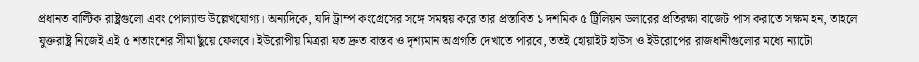প্রধানত বাল্টিক রাষ্ট্রগুলো এবং পোল্যান্ড উল্লেখযোগ্য। অন্যদিকে, যদি ট্রাম্প কংগ্রেসের সঙ্গে সমন্বয় করে তার প্রস্তাবিত ১ দশমিক ৫ ট্রিলিয়ন ডলারের প্রতিরক্ষা বাজেট পাস করাতে সক্ষম হন, তাহলে যুক্তরাষ্ট্র নিজেই এই ৫ শতাংশের সীমা ছুঁয়ে ফেলবে। ইউরোপীয় মিত্ররা যত দ্রুত বাস্তব ও দৃশ্যমান অগ্রগতি দেখাতে পারবে, ততই হোয়াইট হাউস ও ইউরোপের রাজধানীগুলোর মধ্যে ন্যাটো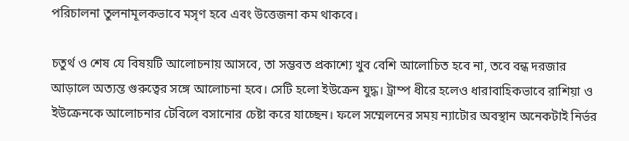পরিচালনা তুলনামূলকভাবে মসৃণ হবে এবং উত্তেজনা কম থাকবে।

চতুর্থ ও শেষ যে বিষয়টি আলোচনায় আসবে, তা সম্ভবত প্রকাশ্যে খুব বেশি আলোচিত হবে না, তবে বন্ধ দরজার আড়ালে অত্যন্ত গুরুত্বের সঙ্গে আলোচনা হবে। সেটি হলো ইউক্রেন যুদ্ধ। ট্রাম্প ধীরে হলেও ধারাবাহিকভাবে রাশিয়া ও ইউক্রেনকে আলোচনার টেবিলে বসানোর চেষ্টা করে যাচ্ছেন। ফলে সম্মেলনের সময় ন্যাটোর অবস্থান অনেকটাই নির্ভর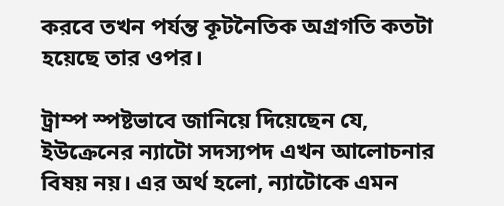করবে তখন পর্যন্ত কূটনৈতিক অগ্রগতি কতটা হয়েছে তার ওপর।

ট্রাম্প স্পষ্টভাবে জানিয়ে দিয়েছেন যে, ইউক্রেনের ন্যাটো সদস্যপদ এখন আলোচনার বিষয় নয়। এর অর্থ হলো, ন্যাটোকে এমন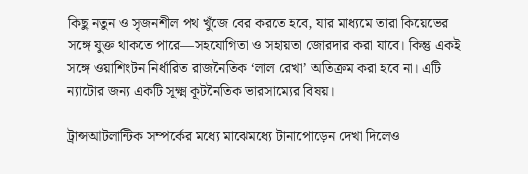কিছু নতুন ও সৃজনশীল পথ খুঁজে বের করতে হবে, যার মাধ্যমে তারা কিয়েভের সঙ্গে যুক্ত থাকতে পারে—সহযোগিতা ও সহায়তা জোরদার করা যাবে। কিন্তু একই সঙ্গে ওয়াশিংটন নির্ধারিত রাজনৈতিক ‘লাল রেখা’ অতিক্রম করা হবে না। এটি ন্যাটোর জন্য একটি সূক্ষ্ম কূটনৈতিক ভারসাম্যের বিষয়।

ট্রান্সআটলান্টিক সম্পর্কের মধ্যে মাঝেমধ্যে টানাপোড়েন দেখা দিলেও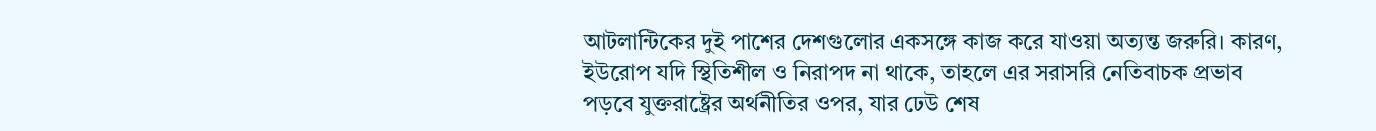আটলান্টিকের দুই পাশের দেশগুলোর একসঙ্গে কাজ করে যাওয়া অত্যন্ত জরুরি। কারণ, ইউরোপ যদি স্থিতিশীল ও নিরাপদ না থাকে, তাহলে এর সরাসরি নেতিবাচক প্রভাব পড়বে যুক্তরাষ্ট্রের অর্থনীতির ওপর, যার ঢেউ শেষ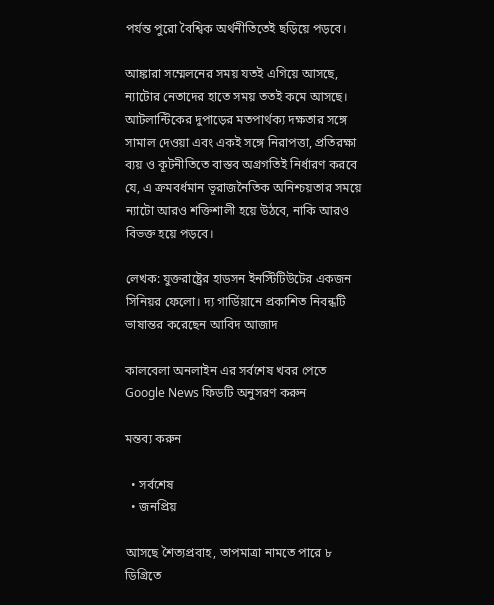পর্যন্ত পুরো বৈশ্বিক অর্থনীতিতেই ছড়িয়ে পড়বে।

আঙ্কারা সম্মেলনের সময় যতই এগিয়ে আসছে, ন্যাটোর নেতাদের হাতে সময় ততই কমে আসছে। আটলান্টিকের দুপাড়ের মতপার্থক্য দক্ষতার সঙ্গে সামাল দেওয়া এবং একই সঙ্গে নিরাপত্তা, প্রতিরক্ষা ব্যয় ও কূটনীতিতে বাস্তব অগ্রগতিই নির্ধারণ করবে যে, এ ক্রমবর্ধমান ভূরাজনৈতিক অনিশ্চয়তার সময়ে ন্যাটো আরও শক্তিশালী হয়ে উঠবে, নাকি আরও বিভক্ত হয়ে পড়বে।

লেখক: যুক্তরাষ্ট্রের হাডসন ইনস্টিটিউটের একজন সিনিয়র ফেলো। দ্য গার্ডিয়ানে প্রকাশিত নিবন্ধটি ভাষান্তর করেছেন আবিদ আজাদ

কালবেলা অনলাইন এর সর্বশেষ খবর পেতে Google News ফিডটি অনুসরণ করুন

মন্তব্য করুন

  • সর্বশেষ
  • জনপ্রিয়

আসছে শৈত্যপ্রবাহ, তাপমাত্রা নামতে পারে ৮ ডিগ্রিতে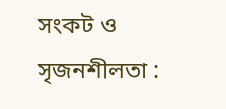সংকট ও সৃজনশীলতা :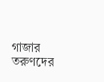গাজার তরুণদের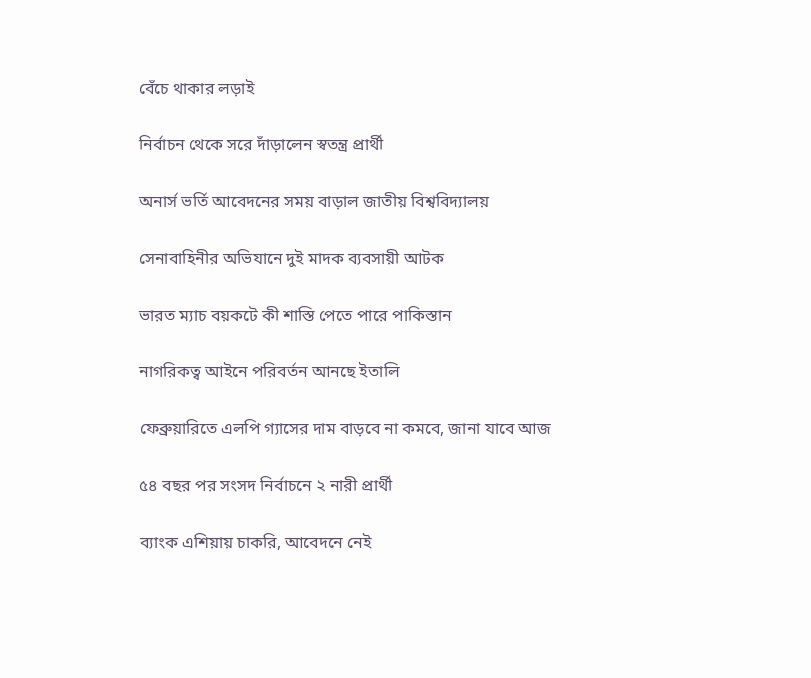বেঁচে থাকার লড়াই

নির্বাচন থেকে সরে দাঁড়ালেন স্বতন্ত্র প্রার্থী

অনার্স ভর্তি আবেদনের সময় বাড়াল জাতীয় বিশ্ববিদ্যালয়

সেনাবাহিনীর অভিযানে দুই মাদক ব্যবসায়ী আটক

ভারত ম্যাচ বয়কটে কী শাস্তি পেতে পারে পাকিস্তান

নাগরিকত্ব আইনে পরিবর্তন আনছে ইতালি

ফেব্রুয়ারিতে এলপি গ্যাসের দাম বাড়বে না কমবে, জানা যাবে আজ

৫৪ বছর পর সংসদ নির্বাচনে ২ নারী প্রার্থী

ব্যাংক এশিয়ায় চাকরি, আবেদনে নেই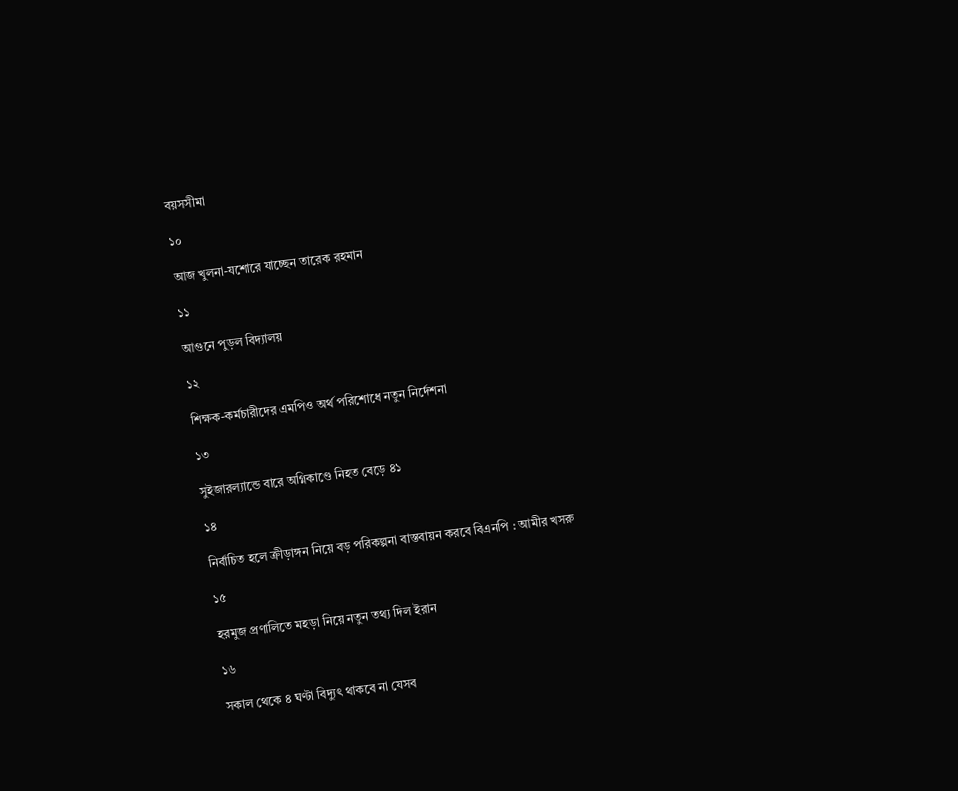বয়সসীমা

১০

আজ খুলনা-যশোরে যাচ্ছেন তারেক রহমান

১১

আগুনে পুড়ল বিদ্যালয়

১২

শিক্ষক-কর্মচারীদের এমপিও অর্থ পরিশোধে নতুন নির্দেশনা

১৩

সুইজারল্যান্ডে বারে অগ্নিকাণ্ডে নিহত বেড়ে ৪১

১৪

নির্বাচিত হলে ক্রীড়াঙ্গন নিয়ে বড় পরিকল্পনা বাস্তবায়ন করবে বিএনপি : আমীর খসরু

১৫

হরমুজ প্রণালিতে মহড়া নিয়ে নতুন তথ্য দিল ইরান

১৬

সকাল থেকে ৪ ঘণ্টা বিদ্যুৎ থাকবে না যেসব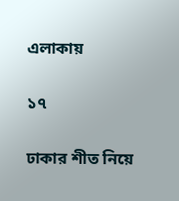এলাকায়

১৭

ঢাকার শীত নিয়ে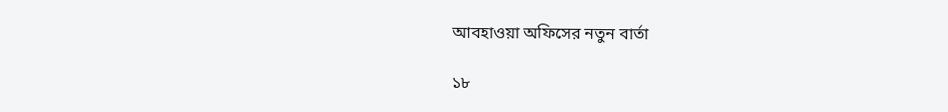আবহাওয়া অফিসের নতুন বার্তা

১৮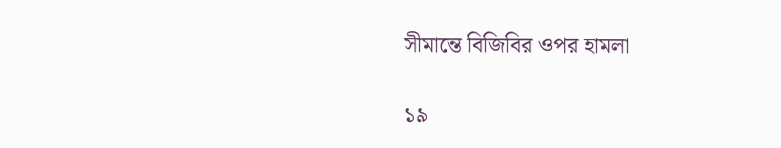সীমান্তে বিজিবির ওপর হামলা

১৯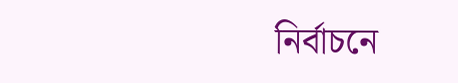নির্বাচনে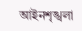আইনশৃঙ্খলা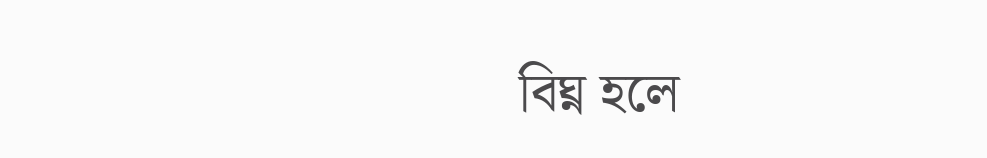বিঘ্ন হলে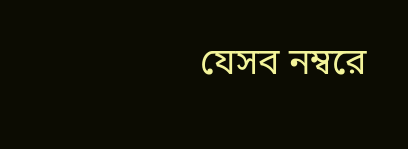যেসব নম্বরে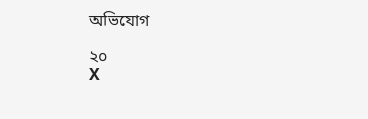অভিযোগ

২০
X